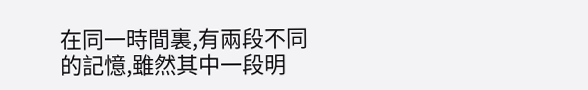在同一時間裏,有兩段不同的記憶,雖然其中一段明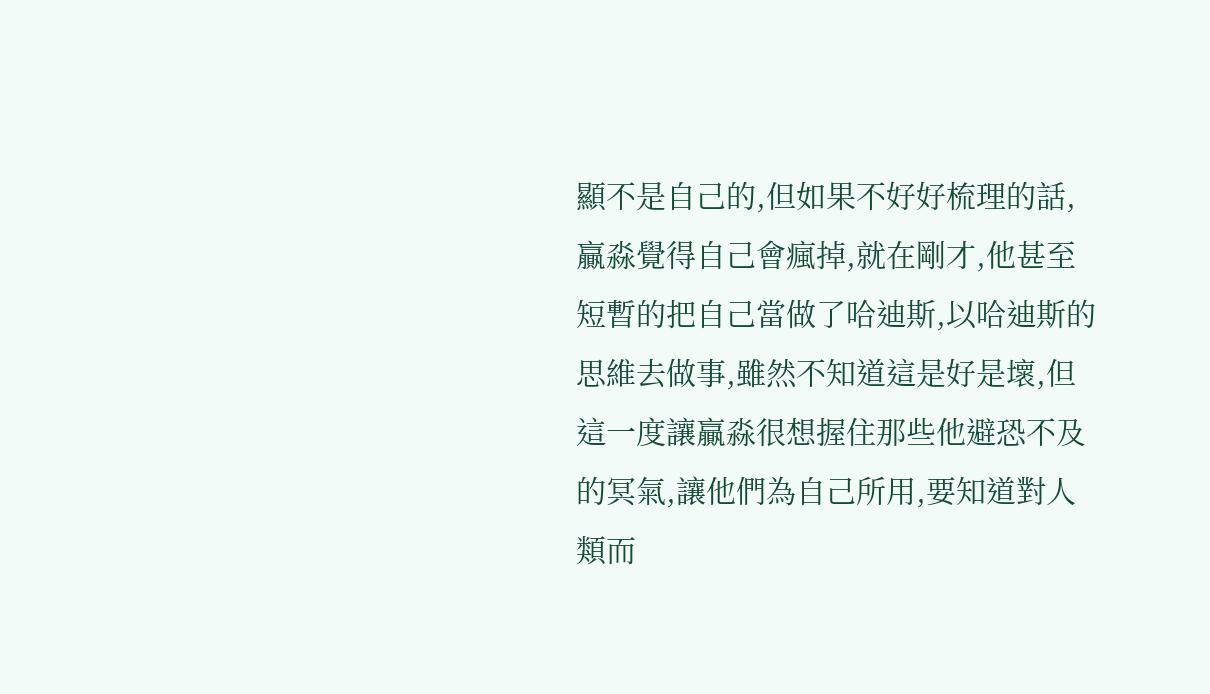顯不是自己的,但如果不好好梳理的話,贏淼覺得自己會瘋掉,就在剛才,他甚至短暫的把自己當做了哈迪斯,以哈迪斯的思維去做事,雖然不知道這是好是壞,但這一度讓贏淼很想握住那些他避恐不及的冥氣,讓他們為自己所用,要知道對人類而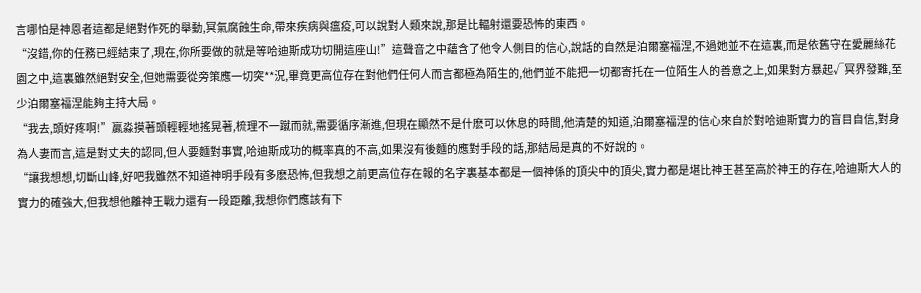言哪怕是神恩者這都是絕對作死的舉動,冥氣腐蝕生命,帶來疾病與瘟疫,可以說對人類來說,那是比輻射還要恐怖的東西。
“沒錯,你的任務已經結束了,現在,你所要做的就是等哈迪斯成功切開這座山!”這聲音之中蘊含了他令人側目的信心,說話的自然是泊爾塞福涅,不過她並不在這裏,而是依舊守在愛麗絲花園之中,這裏雖然絕對安全,但她需要從旁策應一切突**況,畢竟更高位存在對他們任何人而言都極為陌生的,他們並不能把一切都寄托在一位陌生人的善意之上,如果對方暴起√冥界發難,至少泊爾塞福涅能夠主持大局。
“我去,頭好疼啊!”贏淼摸著頭輕輕地搖晃著,梳理不一蹴而就,需要循序漸進,但現在顯然不是什麽可以休息的時間,他清楚的知道,泊爾塞福涅的信心來自於對哈迪斯實力的盲目自信,對身為人妻而言,這是對丈夫的認同,但人要麵對事實,哈迪斯成功的概率真的不高,如果沒有後麵的應對手段的話,那結局是真的不好說的。
“讓我想想,切斷山峰,好吧我雖然不知道神明手段有多麽恐怖,但我想之前更高位存在報的名字裏基本都是一個神係的頂尖中的頂尖,實力都是堪比神王甚至高於神王的存在,哈迪斯大人的實力的確強大,但我想他離神王戰力還有一段距離,我想你們應該有下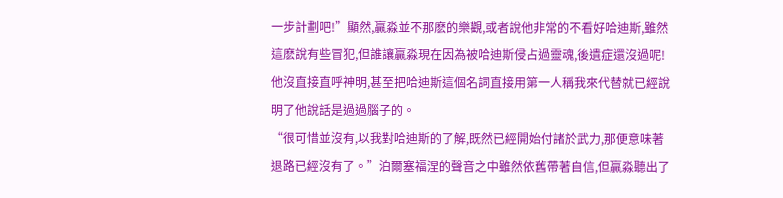一步計劃吧!”顯然,贏淼並不那麽的樂觀,或者說他非常的不看好哈迪斯,雖然這麽說有些冒犯,但誰讓贏淼現在因為被哈迪斯侵占過靈魂,後遺症還沒過呢!他沒直接直呼神明,甚至把哈迪斯這個名詞直接用第一人稱我來代替就已經說明了他說話是過過腦子的。
“很可惜並沒有,以我對哈迪斯的了解,既然已經開始付諸於武力,那便意味著退路已經沒有了。”泊爾塞福涅的聲音之中雖然依舊帶著自信,但贏淼聽出了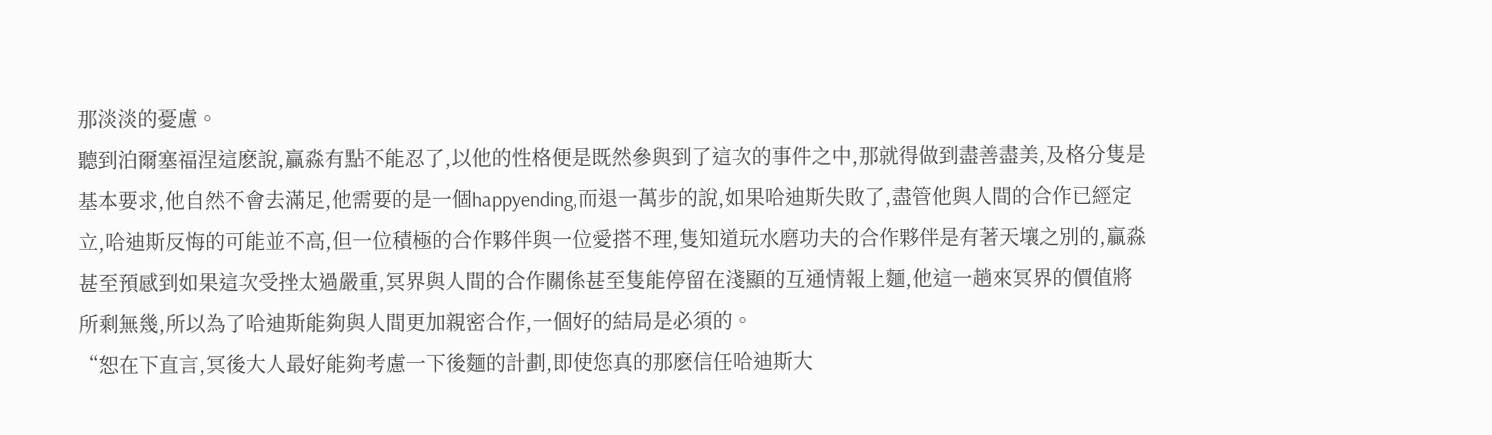那淡淡的憂慮。
聽到泊爾塞福涅這麽說,贏淼有點不能忍了,以他的性格便是既然參與到了這次的事件之中,那就得做到盡善盡美,及格分隻是基本要求,他自然不會去滿足,他需要的是一個happyending,而退一萬步的說,如果哈迪斯失敗了,盡管他與人間的合作已經定立,哈迪斯反悔的可能並不高,但一位積極的合作夥伴與一位愛搭不理,隻知道玩水磨功夫的合作夥伴是有著天壤之別的,贏淼甚至預感到如果這次受挫太過嚴重,冥界與人間的合作關係甚至隻能停留在淺顯的互通情報上麵,他這一趟來冥界的價值將所剩無幾,所以為了哈迪斯能夠與人間更加親密合作,一個好的結局是必須的。
“恕在下直言,冥後大人最好能夠考慮一下後麵的計劃,即使您真的那麽信任哈迪斯大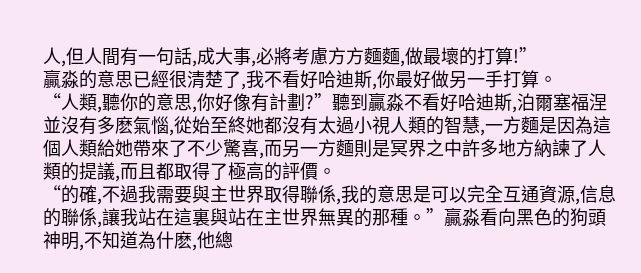人,但人間有一句話,成大事,必將考慮方方麵麵,做最壞的打算!”
贏淼的意思已經很清楚了,我不看好哈迪斯,你最好做另一手打算。
“人類,聽你的意思,你好像有計劃?”聽到贏淼不看好哈迪斯,泊爾塞福涅並沒有多麽氣惱,從始至終她都沒有太過小視人類的智慧,一方麵是因為這個人類給她帶來了不少驚喜,而另一方麵則是冥界之中許多地方納諫了人類的提議,而且都取得了極高的評價。
“的確,不過我需要與主世界取得聯係,我的意思是可以完全互通資源,信息的聯係,讓我站在這裏與站在主世界無異的那種。”贏淼看向黑色的狗頭神明,不知道為什麽,他總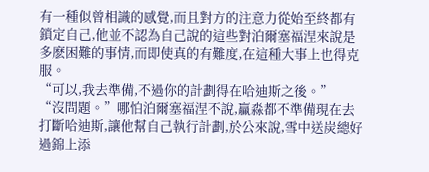有一種似曾相識的感覺,而且對方的注意力從始至終都有鎖定自己,他並不認為自己說的這些對泊爾塞福涅來說是多麽困難的事情,而即使真的有難度,在這種大事上也得克服。
“可以,我去準備,不過你的計劃得在哈迪斯之後。”
“沒問題。”哪怕泊爾塞福涅不說,贏淼都不準備現在去打斷哈迪斯,讓他幫自己執行計劃,於公來說,雪中送炭總好過錦上添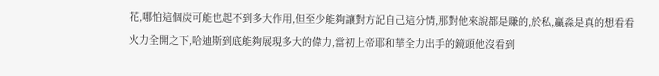花,哪怕這個炭可能也起不到多大作用,但至少能夠讓對方記自己這分情,那對他來說都是賺的,於私,贏淼是真的想看看火力全開之下,哈迪斯到底能夠展現多大的偉力,當初上帝耶和華全力出手的鏡頭他沒看到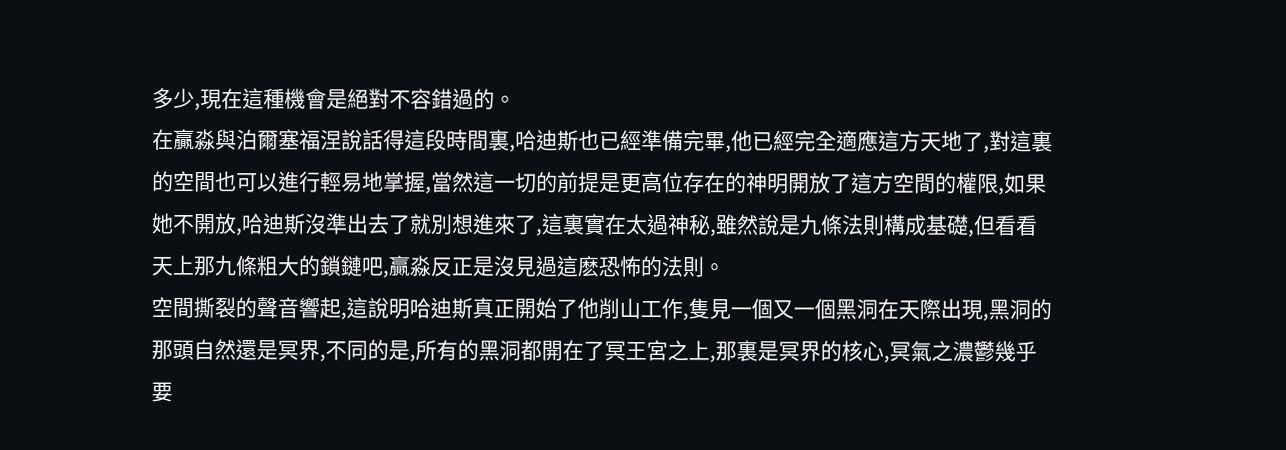多少,現在這種機會是絕對不容錯過的。
在贏淼與泊爾塞福涅說話得這段時間裏,哈迪斯也已經準備完畢,他已經完全適應這方天地了,對這裏的空間也可以進行輕易地掌握,當然這一切的前提是更高位存在的神明開放了這方空間的權限,如果她不開放,哈迪斯沒準出去了就別想進來了,這裏實在太過神秘,雖然說是九條法則構成基礎,但看看天上那九條粗大的鎖鏈吧,贏淼反正是沒見過這麽恐怖的法則。
空間撕裂的聲音響起,這說明哈迪斯真正開始了他削山工作,隻見一個又一個黑洞在天際出現,黑洞的那頭自然還是冥界,不同的是,所有的黑洞都開在了冥王宮之上,那裏是冥界的核心,冥氣之濃鬱幾乎要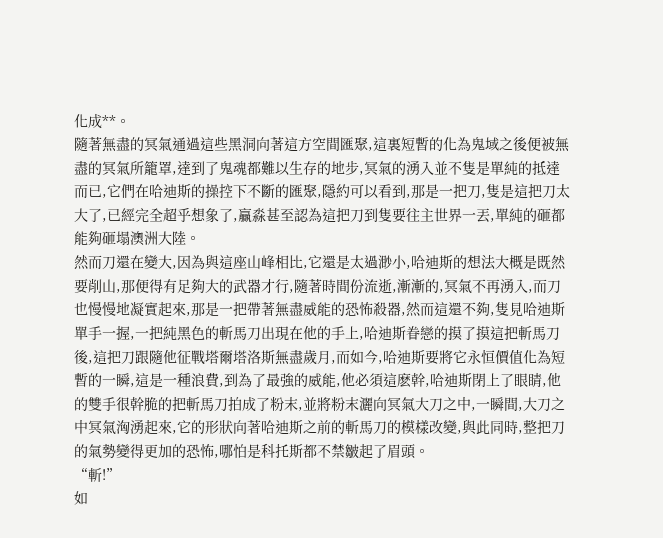化成**。
隨著無盡的冥氣通過這些黑洞向著這方空間匯聚,這裏短暫的化為鬼域之後便被無盡的冥氣所籠罩,達到了鬼魂都難以生存的地步,冥氣的湧入並不隻是單純的抵達而已,它們在哈迪斯的操控下不斷的匯聚,隱約可以看到,那是一把刀,隻是這把刀太大了,已經完全超乎想象了,贏淼甚至認為這把刀到隻要往主世界一丟,單純的砸都能夠砸塌澳洲大陸。
然而刀還在變大,因為與這座山峰相比,它還是太過渺小,哈迪斯的想法大概是既然要削山,那便得有足夠大的武器才行,隨著時間份流逝,漸漸的,冥氣不再湧入,而刀也慢慢地凝實起來,那是一把帶著無盡威能的恐怖殺器,然而這還不夠,隻見哈迪斯單手一握,一把純黑色的斬馬刀出現在他的手上,哈迪斯眷戀的摸了摸這把斬馬刀後,這把刀跟隨他征戰塔爾塔洛斯無盡歲月,而如今,哈迪斯要將它永恒價值化為短暫的一瞬,這是一種浪費,到為了最強的威能,他必須這麽幹,哈迪斯閉上了眼睛,他的雙手很幹脆的把斬馬刀拍成了粉末,並將粉末灑向冥氣大刀之中,一瞬間,大刀之中冥氣洶湧起來,它的形狀向著哈迪斯之前的斬馬刀的模樣改變,與此同時,整把刀的氣勢變得更加的恐怖,哪怕是科托斯都不禁皺起了眉頭。
“斬!”
如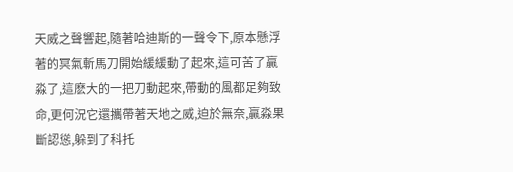天威之聲響起,隨著哈迪斯的一聲令下,原本懸浮著的冥氣斬馬刀開始緩緩動了起來,這可苦了贏淼了,這麽大的一把刀動起來,帶動的風都足夠致命,更何況它還攜帶著天地之威,迫於無奈,贏淼果斷認慫,躲到了科托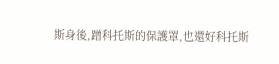斯身後,蹭科托斯的保護罩,也還好科托斯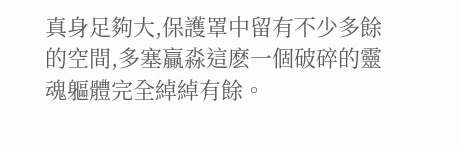真身足夠大,保護罩中留有不少多餘的空間,多塞贏淼這麽一個破碎的靈魂軀體完全綽綽有餘。